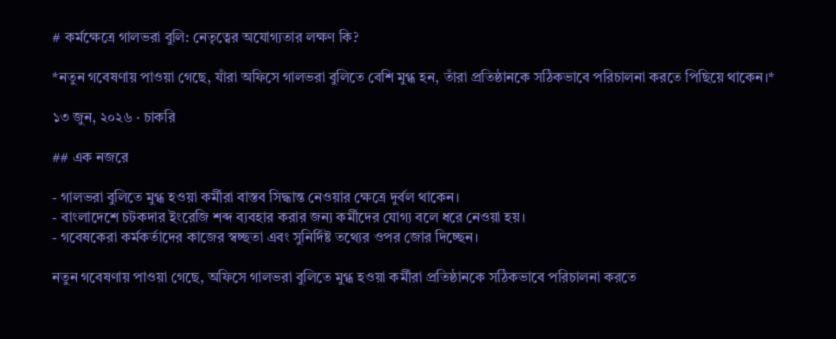# কর্মক্ষেত্রে গালভরা বুলি: নেতৃত্বের অযোগ্যতার লক্ষণ কি?

*নতুন গবেষণায় পাওয়া গেছে, যাঁরা অফিসে গালভরা বুলিতে বেশি মুগ্ধ হন, তাঁরা প্রতিষ্ঠানকে সঠিকভাবে পরিচালনা করতে পিছিয়ে থাকেন।*

১৩ জুন, ২০২৬ · চাকরি

## এক নজরে

- গালভরা বুলিতে মুগ্ধ হওয়া কর্মীরা বাস্তব সিদ্ধান্ত নেওয়ার ক্ষেত্রে দুর্বল থাকেন।
- বাংলাদেশে চটকদার ইংরেজি শব্দ ব্যবহার করার জন্য কর্মীদের যোগ্য বলে ধরে নেওয়া হয়।
- গবেষকেরা কর্মকর্তাদের কাজের স্বচ্ছতা এবং সুনির্দিষ্ট তথ্যের ওপর জোর দিচ্ছেন।

নতুন গবেষণায় পাওয়া গেছে, অফিসে গালভরা বুলিতে মুগ্ধ হওয়া কর্মীরা প্রতিষ্ঠানকে সঠিকভাবে পরিচালনা করতে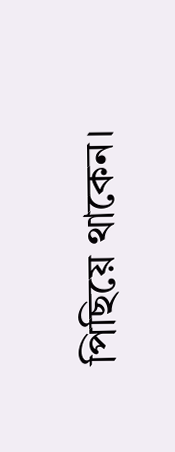পিছিয়ে থাকেন।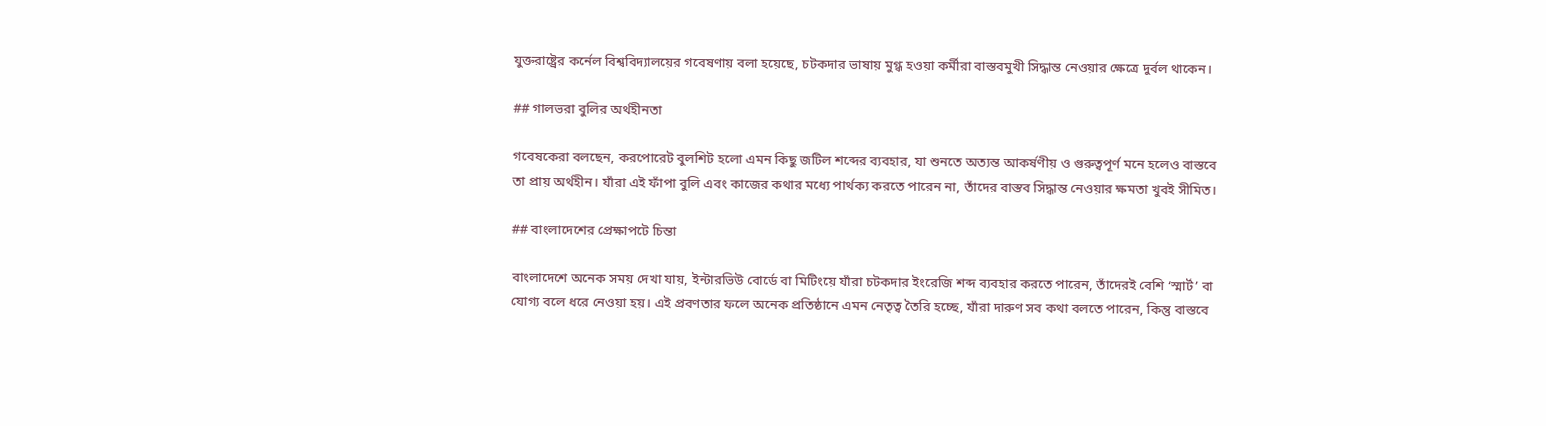যুক্তরাষ্ট্রের কর্নেল বিশ্ববিদ্যালয়ের গবেষণায় বলা হয়েছে, চটকদার ভাষায় মুগ্ধ হওয়া কর্মীরা বাস্তবমুখী সিদ্ধান্ত নেওয়ার ক্ষেত্রে দুর্বল থাকেন।

## গালভরা বুলির অর্থহীনতা

গবেষকেরা বলছেন, করপোরেট বুলশিট হলো এমন কিছু জটিল শব্দের ব্যবহার, যা শুনতে অত্যন্ত আকর্ষণীয় ও গুরুত্বপূর্ণ মনে হলেও বাস্তবে তা প্রায় অর্থহীন। যাঁরা এই ফাঁপা বুলি এবং কাজের কথার মধ্যে পার্থক্য করতে পারেন না, তাঁদের বাস্তব সিদ্ধান্ত নেওয়ার ক্ষমতা খুবই সীমিত।

## বাংলাদেশের প্রেক্ষাপটে চিন্তা

বাংলাদেশে অনেক সময় দেখা যায়, ইন্টারভিউ বোর্ডে বা মিটিংয়ে যাঁরা চটকদার ইংরেজি শব্দ ব্যবহার করতে পারেন, তাঁদেরই বেশি ‘স্মার্ট’ বা যোগ্য বলে ধরে নেওয়া হয়। এই প্রবণতার ফলে অনেক প্রতিষ্ঠানে এমন নেতৃত্ব তৈরি হচ্ছে, যাঁরা দারুণ সব কথা বলতে পারেন, কিন্তু বাস্তবে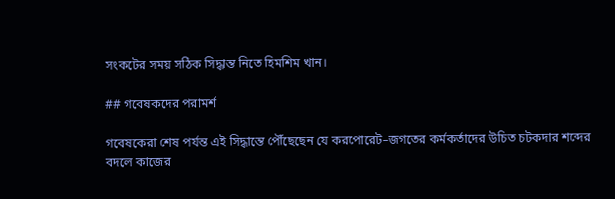সংকটের সময় সঠিক সিদ্ধান্ত নিতে হিমশিম খান।

## গবেষকদের পরামর্শ

গবেষকেরা শেষ পর্যন্ত এই সিদ্ধান্তে পৌঁছেছেন যে করপোরেট–জগতের কর্মকর্তাদের উচিত চটকদার শব্দের বদলে কাজের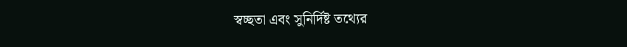স্বচ্ছতা এবং সুনির্দিষ্ট তথ্যের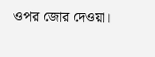ওপর জোর দেওয়া।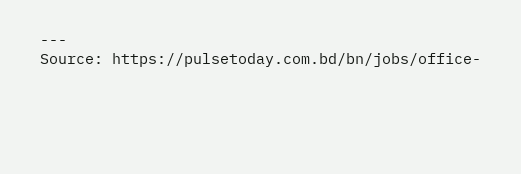---
Source: https://pulsetoday.com.bd/bn/jobs/office-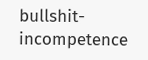bullshit-incompetence